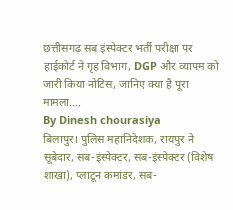छत्तीसगढ़ सब इंस्पेक्टर भर्ती परीक्षा पर हाईकोर्ट ने गृह विभाग, DGP और व्यापम को जारी किया नोटिस, जानिए क्या है पूरा मामला….
By Dinesh chourasiya
बिलापुर। पुलिस महानिदेशक, रायपुर ने सूबेदार, सब-इंस्पेक्टर, सब-इंस्पेक्टर (विशेष शाखा), प्लाटून कमांडर, सब-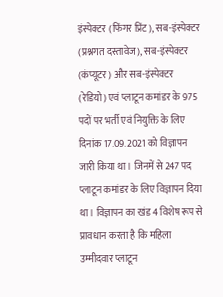इंस्पेक्टर (फिंगर प्रिंट), सब-इंस्पेक्टर (प्रश्नगत दस्तावेज), सब-इंस्पेक्टर (कंप्यूटर) और सब-इंस्पेक्टर (रेडियो) एवं प्लाटून कमांडर के 975 पदों पर भर्ती एवं नियुक्ति के लिए दिनांक 17.09.2021 को विज्ञापन जारी किया था। जिनमें से 247 पद प्लाटून कमांडर के लिए विज्ञापन दिया था। विज्ञापन का खंड 4 विशेष रूप से प्रावधान करता है कि महिला उम्मीदवार प्लाटून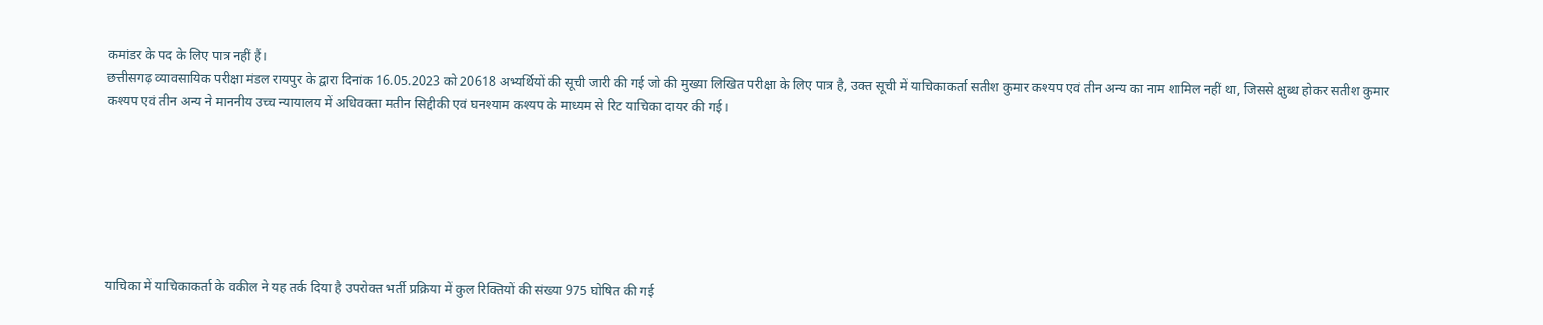कमांडर के पद के लिए पात्र नहीं हैं।
छत्तीसगढ़ व्यावसायिक परीक्षा मंडल रायपुर के द्वारा दिनांक 16.05.2023 को 20618 अभ्यर्थियों की सूची जारी की गई जो की मुख्या लिखित परीक्षा के लिए पात्र है, उक्त सूची में याचिकाकर्ता सतीश कुमार कश्यप एवं तीन अन्य का नाम शामिल नहीं था, जिससे क्षुब्ध होकर सतीश कुमार कश्यप एवं तीन अन्य ने माननीय उच्च न्यायालय में अधिवक्ता मतीन सिद्दीकी एवं घनश्याम कश्यप के माध्यम से रिट याचिका दायर की गई।







याचिका में याचिकाकर्ता के वकील ने यह तर्क दिया है उपरोक्त भर्ती प्रक्रिया में कुल रिक्तियों की संख्या 975 घोषित की गई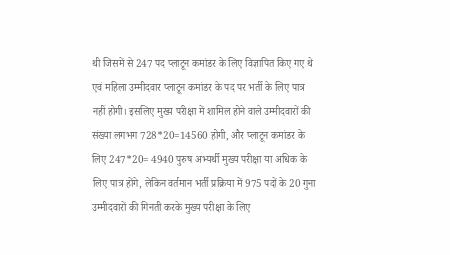थी जिसमें से 247 पद प्लाटून कमांडर के लिए विज्ञापित किए गए थे एवं महिला उम्मीदवार प्लाटून कमांडर के पद पर भर्ती के लिए पात्र नहीं होगी। इसलिए मुख्य परीक्षा में शामिल होने वाले उम्मीदवारों की संख्या लगभग 728*20=14560 होगी, और प्लाटून कमांडर के लिए 247*20= 4940 पुरुष अभ्यर्थी मुख्य परीक्षा या अधिक के लिए पात्र होंगे, लेकिन वर्तमान भर्ती प्रक्रिया में 975 पदों के 20 गुना उम्मीदवारों की गिनती करके मुख्य परीक्षा के लिए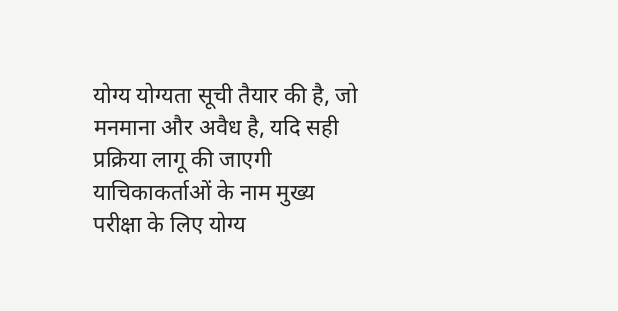योग्य योग्यता सूची तैयार की है, जो मनमाना और अवैध है, यदि सही प्रक्रिया लागू की जाएगी याचिकाकर्ताओं के नाम मुख्य परीक्षा के लिए योग्य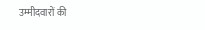उम्मीदवारों की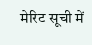मेरिट सूची में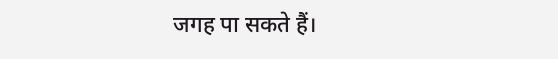जगह पा सकते हैं।